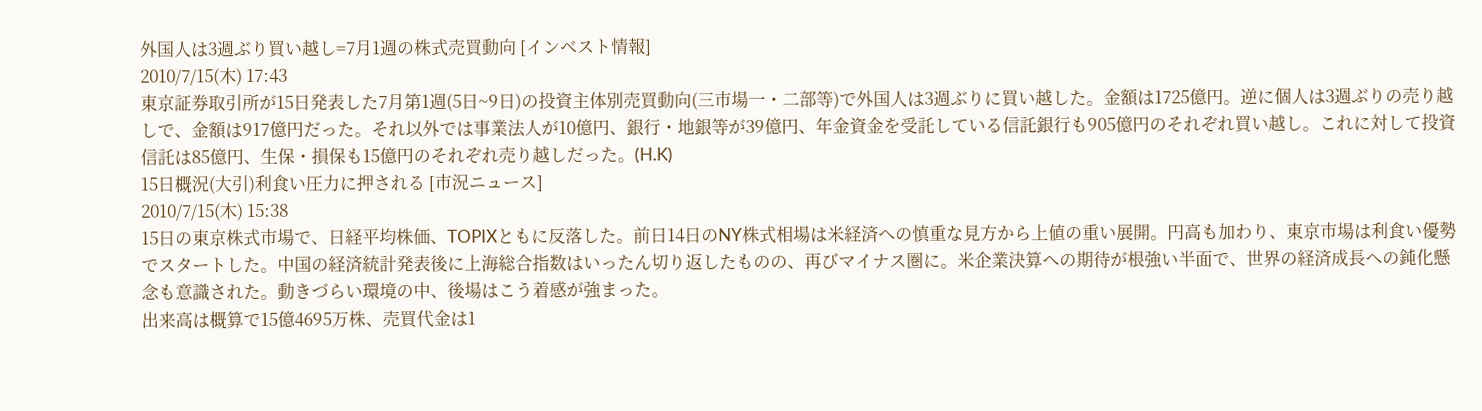外国人は3週ぶり買い越し=7月1週の株式売買動向 [インベスト情報]
2010/7/15(木) 17:43
東京証券取引所が15日発表した7月第1週(5日~9日)の投資主体別売買動向(三市場一・二部等)で外国人は3週ぶりに買い越した。金額は1725億円。逆に個人は3週ぶりの売り越しで、金額は917億円だった。それ以外では事業法人が10億円、銀行・地銀等が39億円、年金資金を受託している信託銀行も905億円のそれぞれ買い越し。これに対して投資信託は85億円、生保・損保も15億円のそれぞれ売り越しだった。(H.K)
15日概況(大引)利食い圧力に押される [市況ニュース]
2010/7/15(木) 15:38
15日の東京株式市場で、日経平均株価、TOPIXともに反落した。前日14日のNY株式相場は米経済への慎重な見方から上値の重い展開。円高も加わり、東京市場は利食い優勢でスタートした。中国の経済統計発表後に上海総合指数はいったん切り返したものの、再びマイナス圏に。米企業決算への期待が根強い半面で、世界の経済成長への鈍化懸念も意識された。動きづらい環境の中、後場はこう着感が強まった。
出来高は概算で15億4695万株、売買代金は1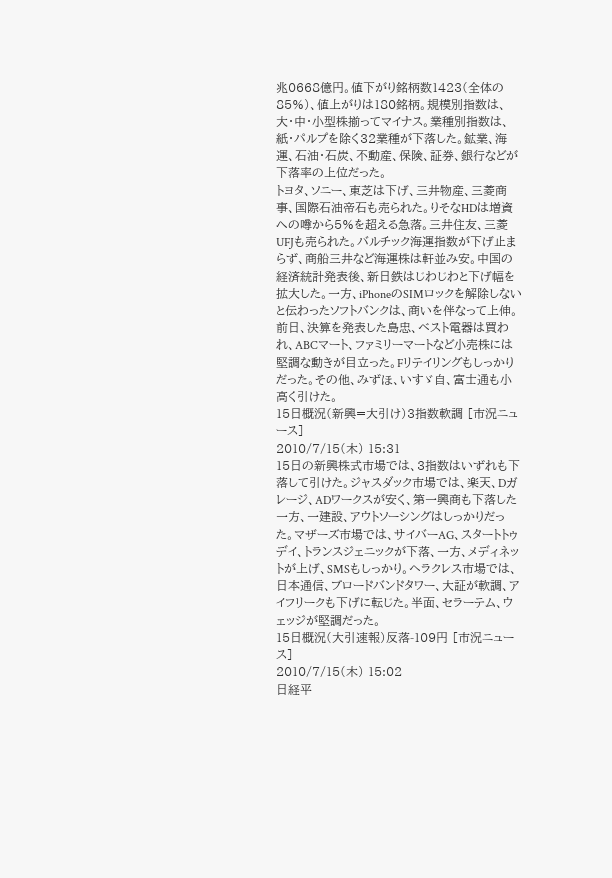兆0668億円。値下がり銘柄数1423(全体の85%)、値上がりは180銘柄。規模別指数は、大・中・小型株揃ってマイナス。業種別指数は、紙・パルプを除く32業種が下落した。鉱業、海運、石油・石炭、不動産、保険、証券、銀行などが下落率の上位だった。
トヨタ、ソニー、東芝は下げ、三井物産、三菱商事、国際石油帝石も売られた。りそなHDは増資への噂から5%を超える急落。三井住友、三菱UFJも売られた。バルチック海運指数が下げ止まらず、商船三井など海運株は軒並み安。中国の経済統計発表後、新日鉄はじわじわと下げ幅を拡大した。一方、iPhoneのSIMロックを解除しないと伝わったソフトバンクは、商いを伴なって上伸。前日、決算を発表した島忠、ベスト電器は買われ、ABCマート、ファミリーマートなど小売株には堅調な動きが目立った。Fリテイリングもしっかりだった。その他、みずほ、いすゞ自、富士通も小高く引けた。
15日概況(新興=大引け)3指数軟調 [市況ニュース]
2010/7/15(木) 15:31
15日の新興株式市場では、3指数はいずれも下落して引けた。ジャスダック市場では、楽天、Dガレージ、ADワークスが安く、第一興商も下落した一方、一建設、アウトソーシングはしっかりだった。マザーズ市場では、サイバーAG、スタートトゥデイ、トランスジェニックが下落、一方、メディネットが上げ、SMSもしっかり。ヘラクレス市場では、日本通信、ブロードバンドタワー、大証が軟調、アイフリークも下げに転じた。半面、セラーテム、ウェッジが堅調だった。
15日概況(大引速報)反落-109円 [市況ニュース]
2010/7/15(木) 15:02
日経平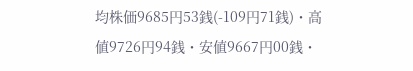均株価9685円53銭(-109円71銭)・高値9726円94銭・安値9667円00銭・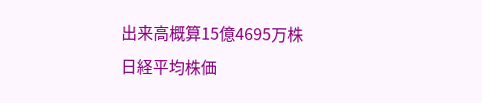出来高概算15億4695万株
日経平均株価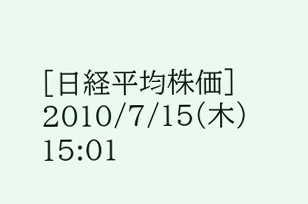[日経平均株価]
2010/7/15(木) 15:01